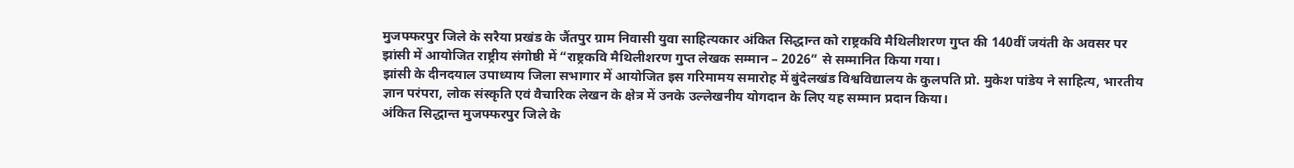मुजफ्फरपुर जिले के सरैया प्रखंड के जैंतपुर ग्राम निवासी युवा साहित्यकार अंकित सिद्धान्त को राष्ट्रकवि मैथिलीशरण गुप्त की 140वीं जयंती के अवसर पर झांसी में आयोजित राष्ट्रीय संगोष्ठी में “राष्ट्रकवि मैथिलीशरण गुप्त लेखक सम्मान – 2026” से सम्मानित किया गया।
झांसी के दीनदयाल उपाध्याय जिला सभागार में आयोजित इस गरिमामय समारोह में बुंदेलखंड विश्वविद्यालय के कुलपति प्रो. मुकेश पांडेय ने साहित्य, भारतीय ज्ञान परंपरा, लोक संस्कृति एवं वैचारिक लेखन के क्षेत्र में उनके उल्लेखनीय योगदान के लिए यह सम्मान प्रदान किया।
अंकित सिद्धान्त मुजफ्फरपुर जिले के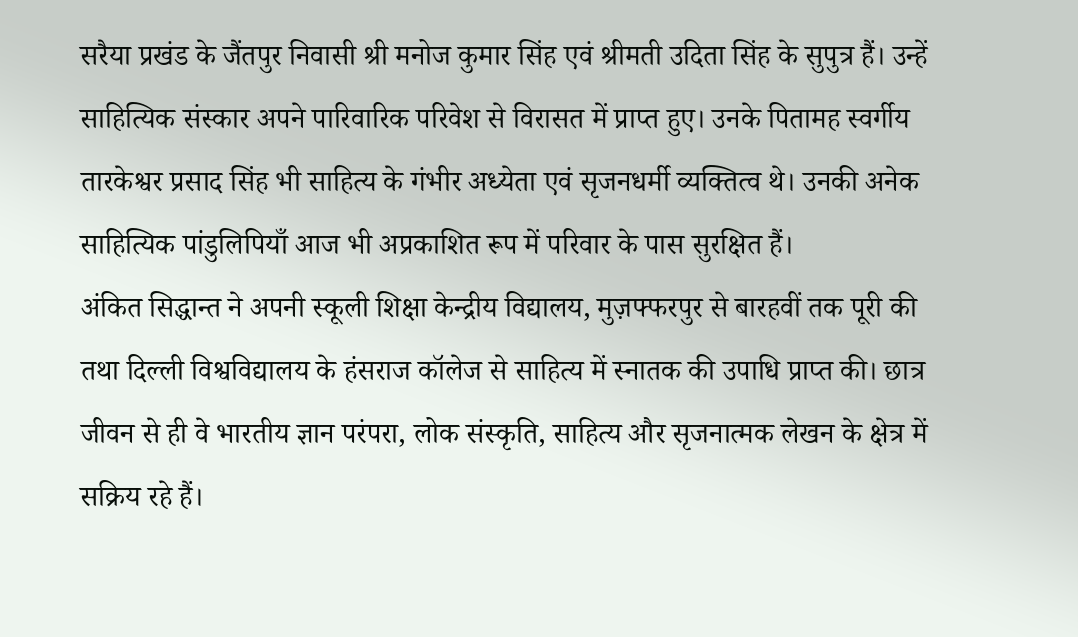सरैया प्रखंड के जैंतपुर निवासी श्री मनोज कुमार सिंह एवं श्रीमती उदिता सिंह के सुपुत्र हैं। उन्हें साहित्यिक संस्कार अपने पारिवारिक परिवेश से विरासत में प्राप्त हुए। उनके पितामह स्वर्गीय तारकेश्वर प्रसाद सिंह भी साहित्य के गंभीर अध्येता एवं सृजनधर्मी व्यक्तित्व थे। उनकी अनेक साहित्यिक पांडुलिपियाँ आज भी अप्रकाशित रूप में परिवार के पास सुरक्षित हैं।
अंकित सिद्धान्त ने अपनी स्कूली शिक्षा केन्द्रीय विद्यालय, मुज़फ्फरपुर से बारहवीं तक पूरी की तथा दिल्ली विश्वविद्यालय के हंसराज कॉलेज से साहित्य में स्नातक की उपाधि प्राप्त की। छात्र जीवन से ही वे भारतीय ज्ञान परंपरा, लोक संस्कृति, साहित्य और सृजनात्मक लेखन के क्षेत्र में सक्रिय रहे हैं।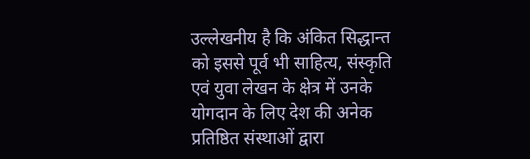उल्लेखनीय है कि अंकित सिद्धान्त को इससे पूर्व भी साहित्य, संस्कृति एवं युवा लेखन के क्षेत्र में उनके योगदान के लिए देश की अनेक प्रतिष्ठित संस्थाओं द्वारा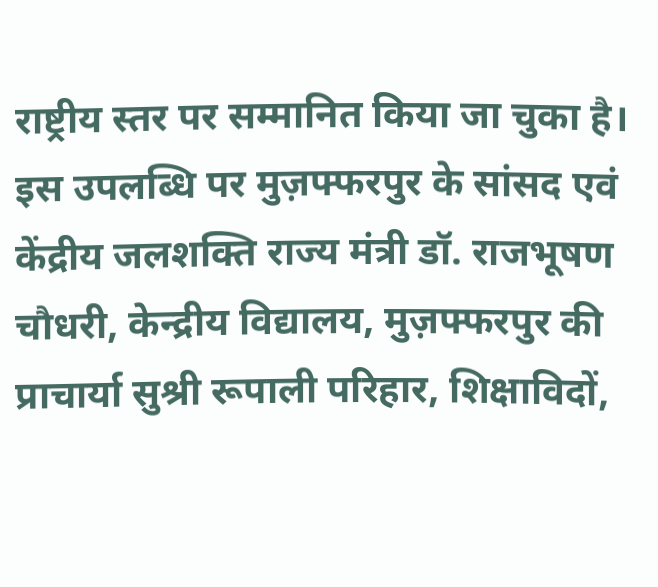राष्ट्रीय स्तर पर सम्मानित किया जा चुका है।
इस उपलब्धि पर मुज़फ्फरपुर के सांसद एवं केंद्रीय जलशक्ति राज्य मंत्री डॉ. राजभूषण चौधरी, केन्द्रीय विद्यालय, मुज़फ्फरपुर की प्राचार्या सुश्री रूपाली परिहार, शिक्षाविदों,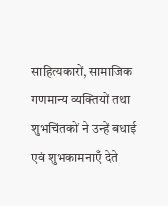साहित्यकारों, सामाजिक गणमान्य व्यक्तियों तथा शुभचिंतकों ने उन्हें बधाई एवं शुभकामनाएँ देते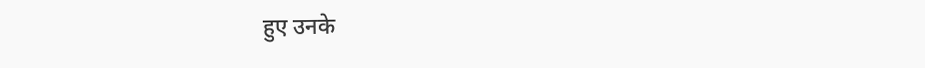हुए उनके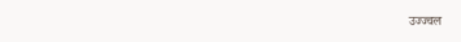उज्ज्वल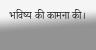भविष्य की कामना की।